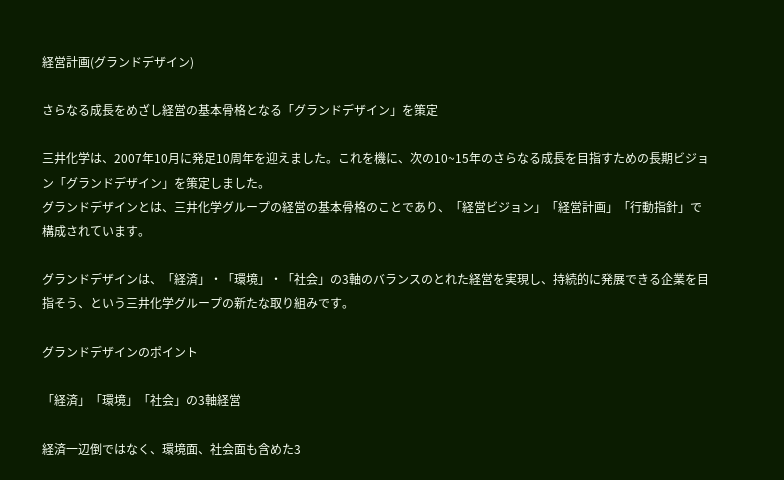経営計画(グランドデザイン)

さらなる成長をめざし経営の基本骨格となる「グランドデザイン」を策定

三井化学は、2007年10月に発足10周年を迎えました。これを機に、次の10~15年のさらなる成長を目指すための長期ビジョン「グランドデザイン」を策定しました。
グランドデザインとは、三井化学グループの経営の基本骨格のことであり、「経営ビジョン」「経営計画」「行動指針」で構成されています。

グランドデザインは、「経済」・「環境」・「社会」の3軸のバランスのとれた経営を実現し、持続的に発展できる企業を目指そう、という三井化学グループの新たな取り組みです。

グランドデザインのポイント

「経済」「環境」「社会」の3軸経営

経済一辺倒ではなく、環境面、社会面も含めた3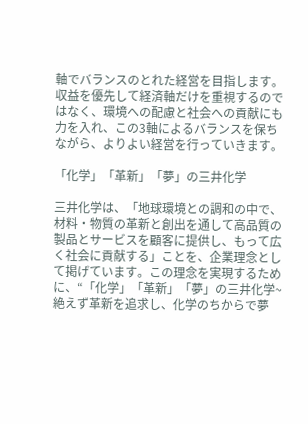軸でバランスのとれた経営を目指します。 収益を優先して経済軸だけを重視するのではなく、環境への配慮と社会への貢献にも力を入れ、この3軸によるバランスを保ちながら、よりよい経営を行っていきます。

「化学」「革新」「夢」の三井化学

三井化学は、「地球環境との調和の中で、材料・物質の革新と創出を通して高品質の製品とサービスを顧客に提供し、もって広く社会に貢献する」ことを、企業理念として掲げています。この理念を実現するために、“「化学」「革新」「夢」の三井化学~絶えず革新を追求し、化学のちからで夢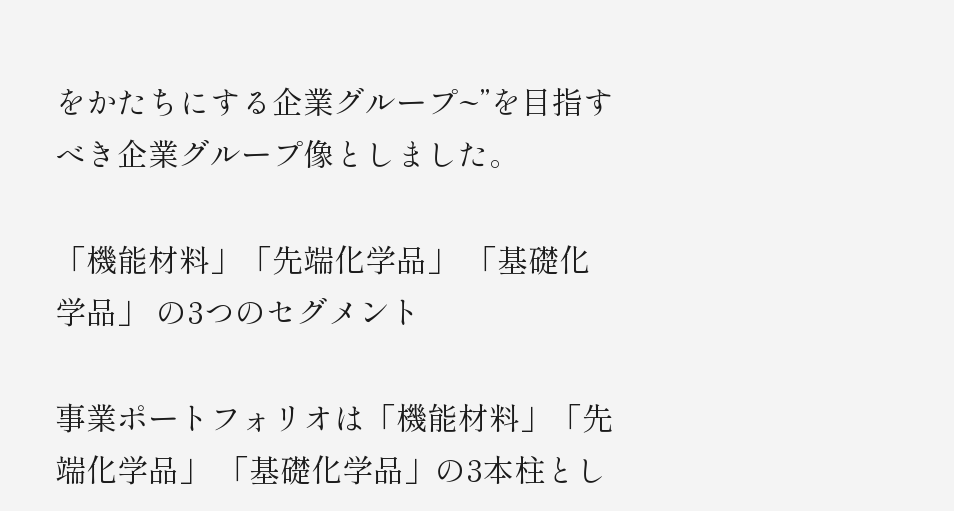をかたちにする企業グループ~”を目指すべき企業グループ像としました。

「機能材料」「先端化学品」 「基礎化学品」 の3つのセグメント

事業ポートフォリオは「機能材料」「先端化学品」 「基礎化学品」の3本柱とし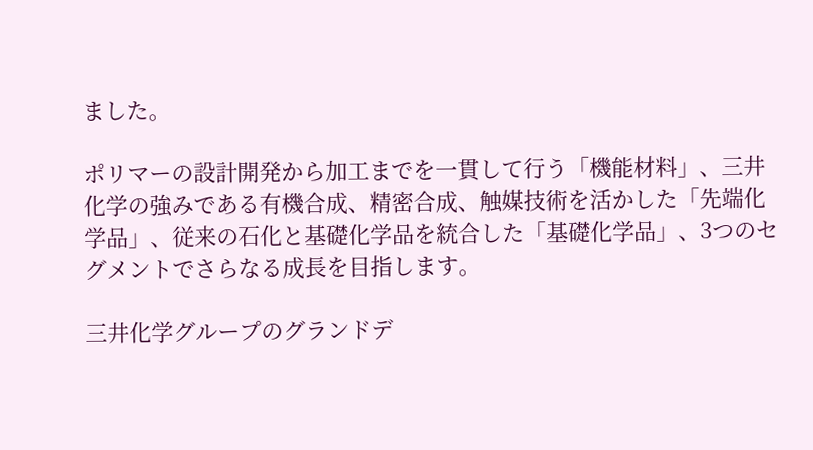ました。

ポリマーの設計開発から加工までを一貫して行う「機能材料」、三井化学の強みである有機合成、精密合成、触媒技術を活かした「先端化学品」、従来の石化と基礎化学品を統合した「基礎化学品」、3つのセグメントでさらなる成長を目指します。

三井化学グループのグランドデ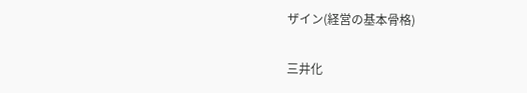ザイン(経営の基本骨格)

三井化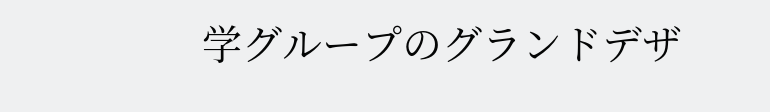学グループのグランドデザ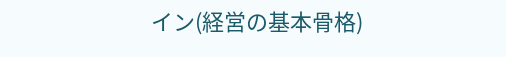イン(経営の基本骨格)